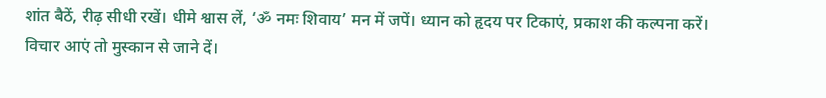शांत बैठें, रीढ़ सीधी रखें। धीमे श्वास लें, ‘ॐ नमः शिवाय’ मन में जपें। ध्यान को हृदय पर टिकाएं, प्रकाश की कल्पना करें।
विचार आएं तो मुस्कान से जाने दें।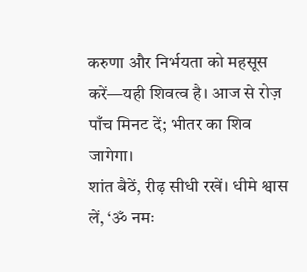करुणा और निर्भयता को महसूस करें—यही शिवत्व है। आज से रोज़ पाँच मिनट दें; भीतर का शिव जागेगा।
शांत बैठें, रीढ़ सीधी रखें। धीमे श्वास लें, ‘ॐ नमः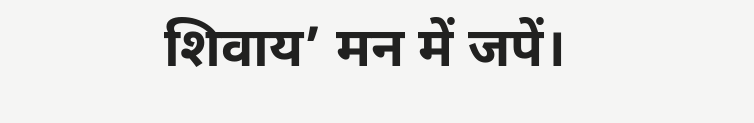शिवाय’ मन में जपें।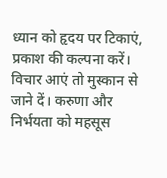ध्यान को हृदय पर टिकाएं, प्रकाश की कल्पना करें।
विचार आएं तो मुस्कान से जाने दें। करुणा और निर्भयता को महसूस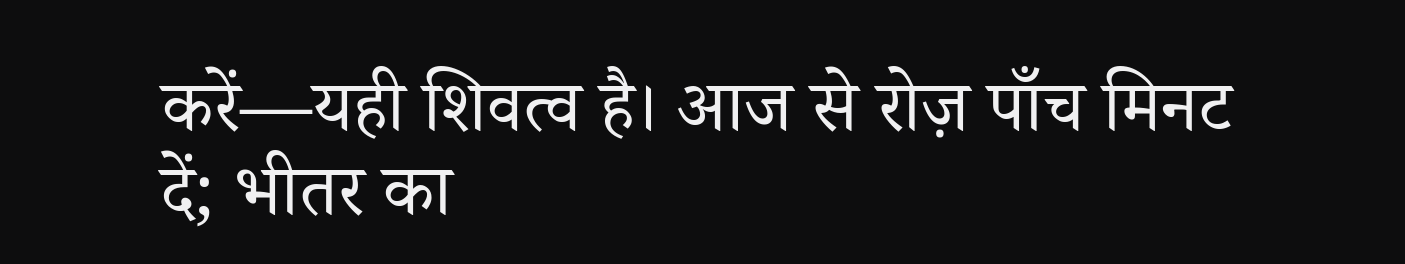करें—यही शिवत्व है। आज से रोज़ पाँच मिनट दें; भीतर का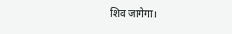शिव जागेगा।